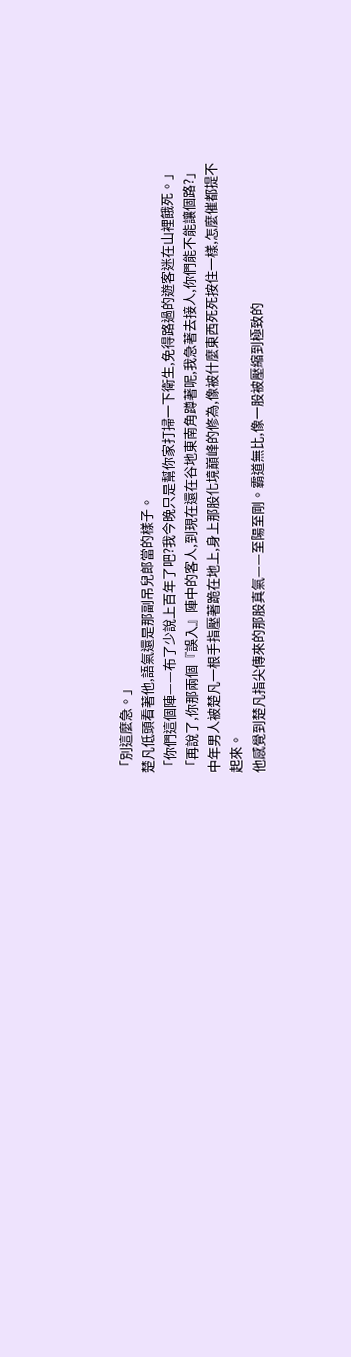「別這麼急。」
楚凡低頭看著他,語氣還是那副吊兒郎當的樣子。
「你們這個陣——布了少說上百年了吧?我今晚只是幫你家打掃一下衛生,免得路過的遊客迷在山裡餓死。」
「再說了,你那兩個『誤入』陣中的客人,到現在還在谷地東南角蹲著呢,我急著去接人,你們能不能讓個路?」
中年男人被楚凡一根手指壓著跪在地上,身上那股化境巔峰的修為,像被什麼東西死死按住一樣,怎麼催都提不起來。
他感覺到楚凡指尖傳來的那股真氣——至陽至剛。霸道無比,像一股被壓縮到極致的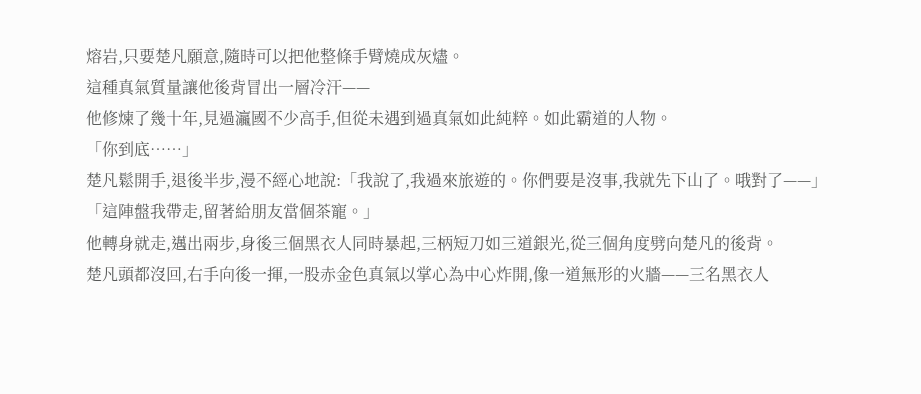熔岩,只要楚凡願意,隨時可以把他整條手臂燒成灰燼。
這種真氣質量讓他後背冒出一層冷汗——
他修煉了幾十年,見過灜國不少高手,但從未遇到過真氣如此純粹。如此霸道的人物。
「你到底……」
楚凡鬆開手,退後半步,漫不經心地說:「我說了,我過來旅遊的。你們要是沒事,我就先下山了。哦對了——」
「這陣盤我帶走,留著給朋友當個茶寵。」
他轉身就走,邁出兩步,身後三個黑衣人同時暴起,三柄短刀如三道銀光,從三個角度劈向楚凡的後背。
楚凡頭都沒回,右手向後一揮,一股赤金色真氣以掌心為中心炸開,像一道無形的火牆——三名黑衣人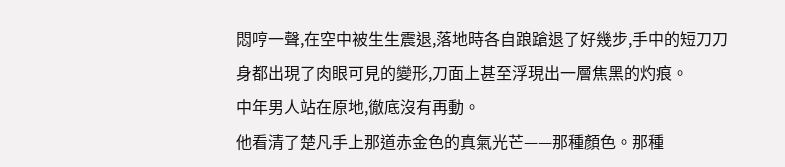悶哼一聲,在空中被生生震退,落地時各自踉蹌退了好幾步,手中的短刀刀身都出現了肉眼可見的變形,刀面上甚至浮現出一層焦黑的灼痕。
中年男人站在原地,徹底沒有再動。
他看清了楚凡手上那道赤金色的真氣光芒——那種顏色。那種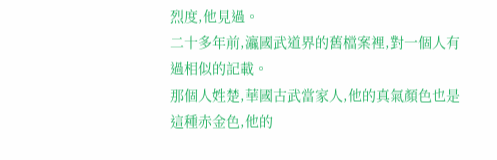烈度,他見過。
二十多年前,灜國武道界的舊檔案裡,對一個人有過相似的記載。
那個人姓楚,華國古武當家人,他的真氣顏色也是這種赤金色,他的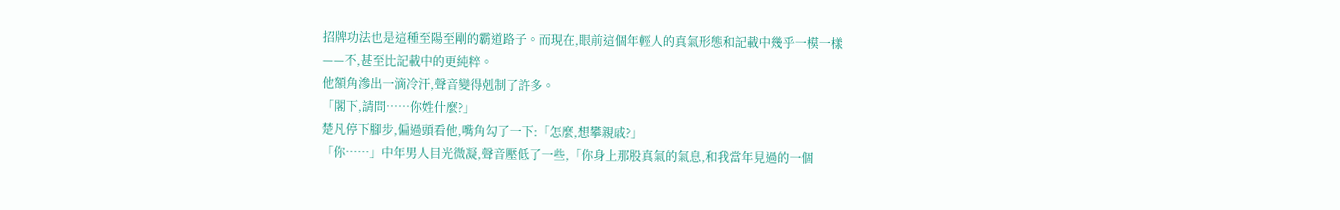招牌功法也是這種至陽至剛的霸道路子。而現在,眼前這個年輕人的真氣形態和記載中幾乎一模一樣——不,甚至比記載中的更純粹。
他額角滲出一滴冷汗,聲音變得剋制了許多。
「閣下,請問……你姓什麼?」
楚凡停下腳步,偏過頭看他,嘴角勾了一下:「怎麼,想攀親戚?」
「你……」中年男人目光微凝,聲音壓低了一些,「你身上那股真氣的氣息,和我當年見過的一個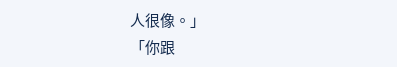人很像。」
「你跟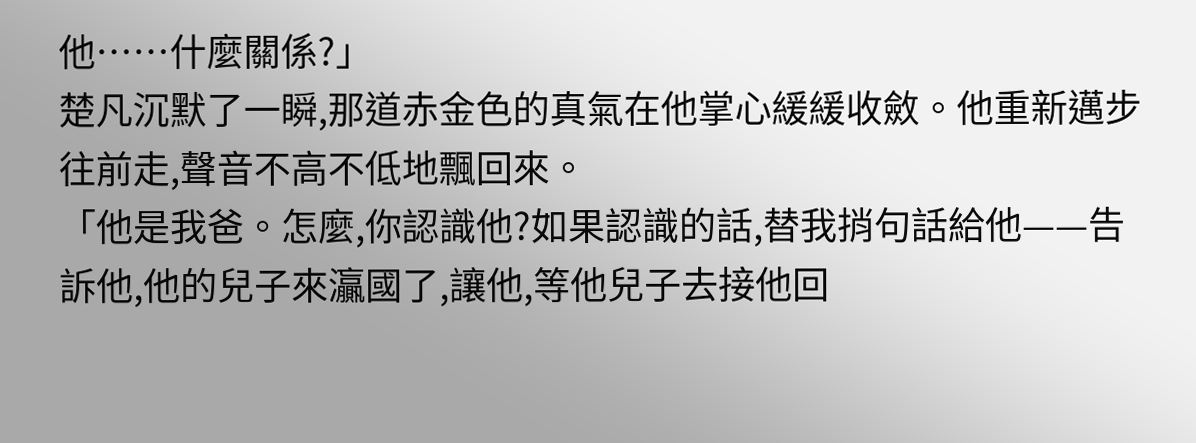他……什麼關係?」
楚凡沉默了一瞬,那道赤金色的真氣在他掌心緩緩收斂。他重新邁步往前走,聲音不高不低地飄回來。
「他是我爸。怎麼,你認識他?如果認識的話,替我捎句話給他——告訴他,他的兒子來灜國了,讓他,等他兒子去接他回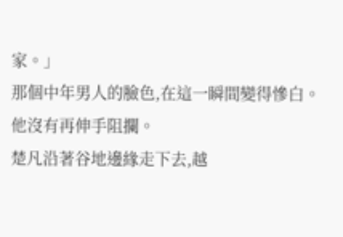家。」
那個中年男人的臉色,在這一瞬間變得慘白。
他沒有再伸手阻攔。
楚凡沿著谷地邊緣走下去,越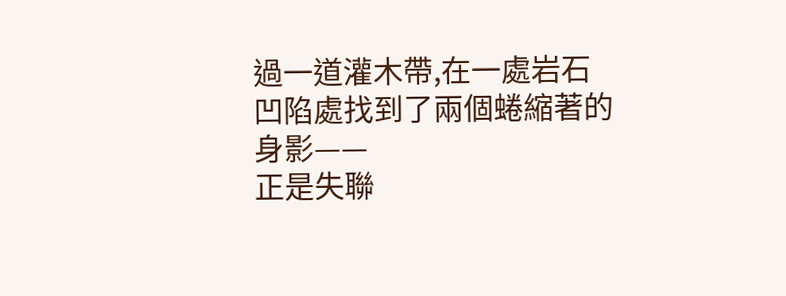過一道灌木帶,在一處岩石凹陷處找到了兩個蜷縮著的身影——
正是失聯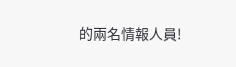的兩名情報人員!